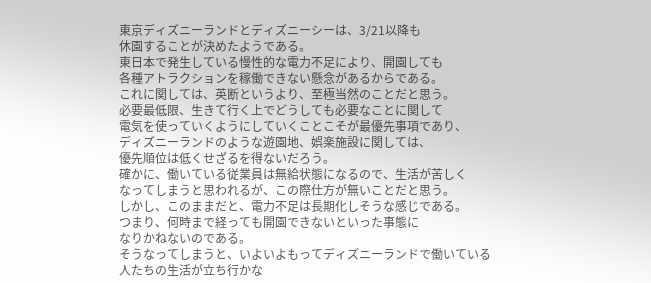東京ディズニーランドとディズニーシーは、3/21以降も
休園することが決めたようである。
東日本で発生している慢性的な電力不足により、開園しても
各種アトラクションを稼働できない懸念があるからである。
これに関しては、英断というより、至極当然のことだと思う。
必要最低限、生きて行く上でどうしても必要なことに関して
電気を使っていくようにしていくことこそが最優先事項であり、
ディズニーランドのような遊園地、娯楽施設に関しては、
優先順位は低くせざるを得ないだろう。
確かに、働いている従業員は無給状態になるので、生活が苦しく
なってしまうと思われるが、この際仕方が無いことだと思う。
しかし、このままだと、電力不足は長期化しそうな感じである。
つまり、何時まで経っても開園できないといった事態に
なりかねないのである。
そうなってしまうと、いよいよもってディズニーランドで働いている
人たちの生活が立ち行かな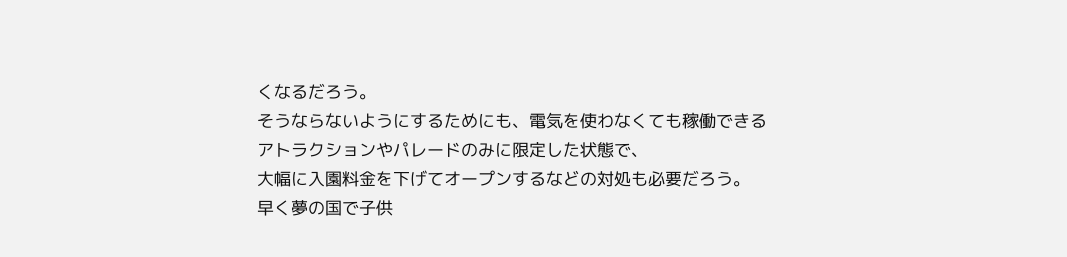くなるだろう。
そうならないようにするためにも、電気を使わなくても稼働できる
アトラクションやパレードのみに限定した状態で、
大幅に入園料金を下げてオープンするなどの対処も必要だろう。
早く夢の国で子供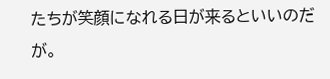たちが笑顔になれる日が来るといいのだが。